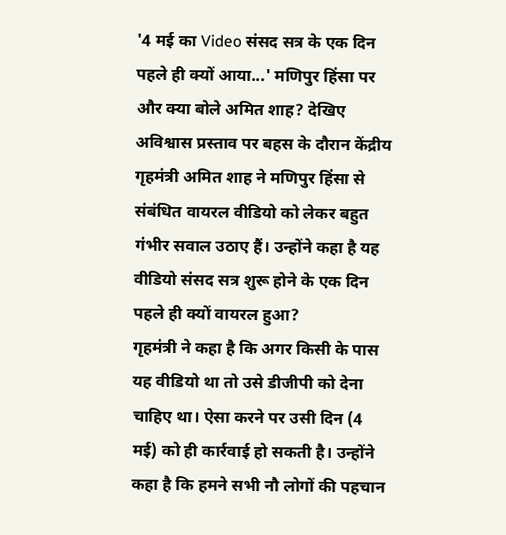'4 मई का Video संसद सत्र के एक दिन पहले ही क्यों आया...' मणिपुर हिंसा पर और क्या बोले अमित शाह? देखिए
अविश्वास प्रस्ताव पर बहस के दौरान केंद्रीय गृहमंत्री अमित शाह ने मणिपुर हिंसा से संबंधित वायरल वीडियो को लेकर बहुत गंभीर सवाल उठाए हैं। उन्होंने कहा है यह वीडियो संसद सत्र शुरू होने के एक दिन पहले ही क्यों वायरल हुआ?
गृहमंत्री ने कहा है कि अगर किसी के पास यह वीडियो था तो उसे डीजीपी को देना चाहिए था। ऐसा करने पर उसी दिन (4 मई) को ही कार्रवाई हो सकती है। उन्होंने कहा है कि हमने सभी नौ लोगों की पहचान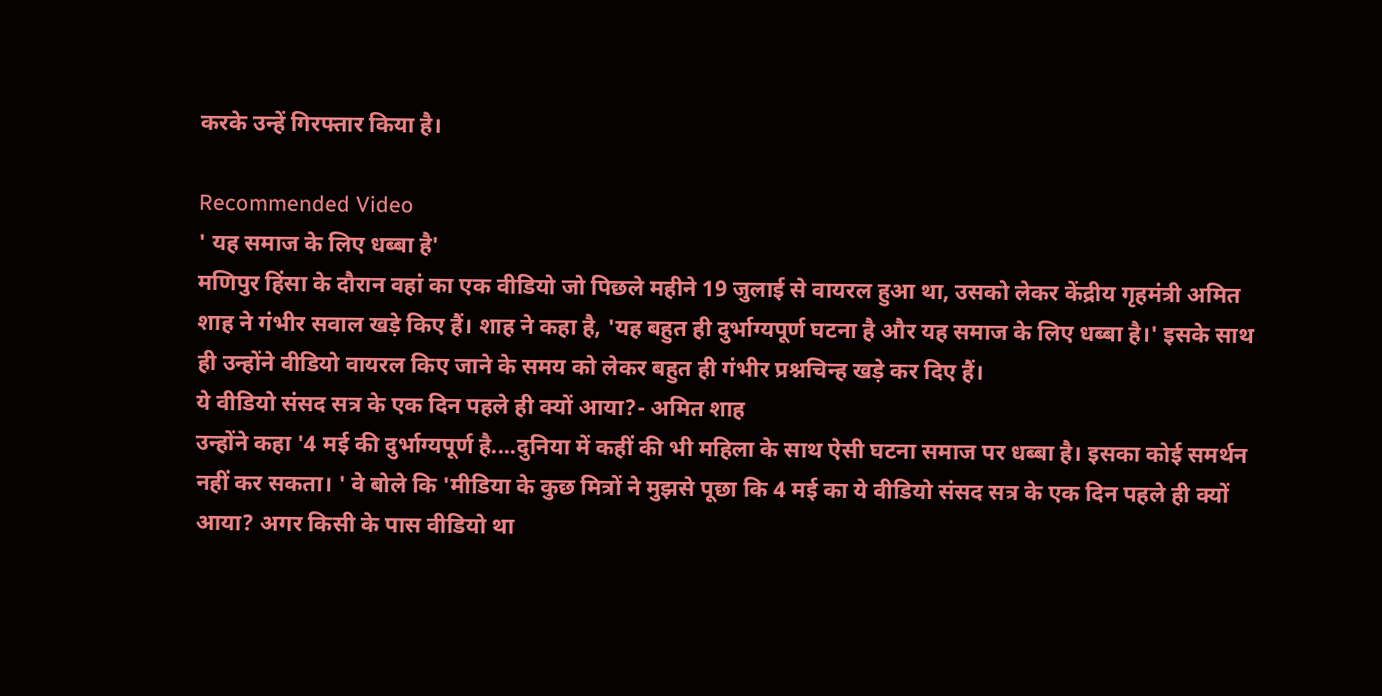करके उन्हें गिरफ्तार किया है।

Recommended Video
' यह समाज के लिए धब्बा है'
मणिपुर हिंसा के दौरान वहां का एक वीडियो जो पिछले महीने 19 जुलाई से वायरल हुआ था, उसको लेकर केंद्रीय गृहमंत्री अमित शाह ने गंभीर सवाल खड़े किए हैं। शाह ने कहा है, 'यह बहुत ही दुर्भाग्यपूर्ण घटना है और यह समाज के लिए धब्बा है।' इसके साथ ही उन्होंने वीडियो वायरल किए जाने के समय को लेकर बहुत ही गंभीर प्रश्नचिन्ह खड़े कर दिए हैं।
ये वीडियो संसद सत्र के एक दिन पहले ही क्यों आया?- अमित शाह
उन्होंने कहा '4 मई की दुर्भाग्यपूर्ण है....दुनिया में कहीं की भी महिला के साथ ऐसी घटना समाज पर धब्बा है। इसका कोई समर्थन नहीं कर सकता। ' वे बोले कि 'मीडिया के कुछ मित्रों ने मुझसे पूछा कि 4 मई का ये वीडियो संसद सत्र के एक दिन पहले ही क्यों आया? अगर किसी के पास वीडियो था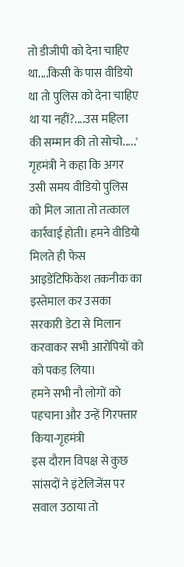तो डीजीपी को देना चाहिए था....किसी के पास वीडियो था तो पुलिस को देना चाहिए था या नहीं?....उस महिला की सम्मान की तो सोचो.....'
गृहमंत्री ने कहा कि अगर उसी समय वीडियो पुलिस को मिल जाता तो तत्काल कार्रवाई होती। हमने वीडियो मिलते ही फेस आइडेंटिफिकेश तकनीक का इस्तेमाल कर उसका सरकारी डेटा से मिलान करवाकर सभी आरोपियों को को पकड़ लिया।
हमने सभी नौ लोगों को पहचाना और उन्हें गिरफ्तार किया-गृहमंत्री
इस दौरान विपक्ष से कुछ सांसदों ने इंटेलिजेंस पर सवाल उठाया तो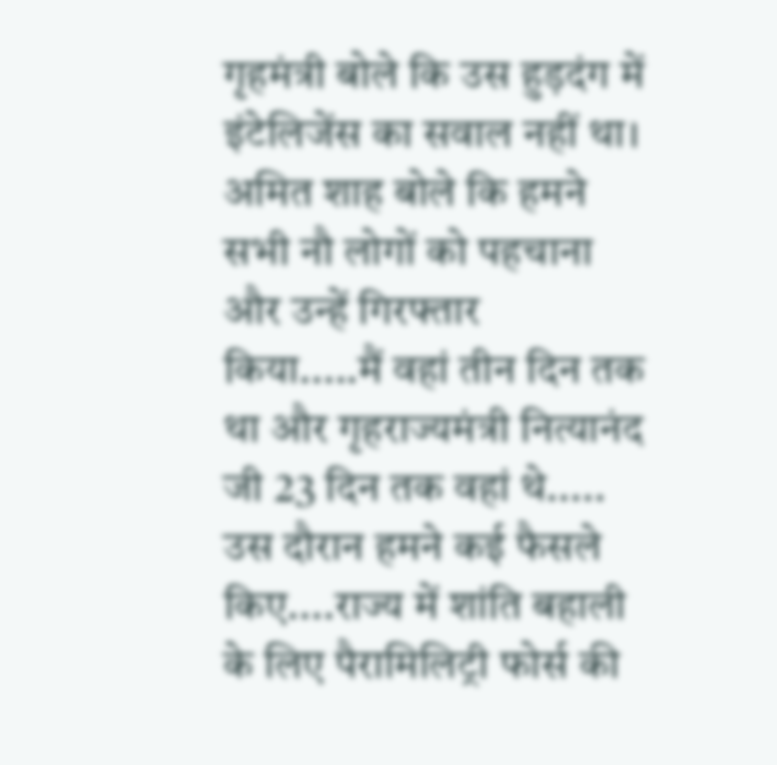गृहमंत्री बोले कि उस हुड़दंग में इंटेलिजेंस का सवाल नहीं था। अमित शाह बोले कि हमने सभी नौ लोगों को पहचाना और उन्हें गिरफ्तार किया.....मैं वहां तीन दिन तक था और गृहराज्यमंत्री नित्यानंद जी 23 दिन तक वहां थे..... उस दौरान हमने कई फैसले किए....राज्य में शांति बहाली के लिए पैरामिलिट्री फोर्स की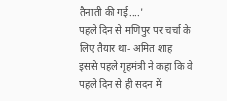तैनाती की गई....'
पहले दिन से मणिपुर पर चर्चा के लिए तैयार था- अमित शाह
इससे पहले गृहमंत्री ने कहा कि वे पहले दिन से ही सदन में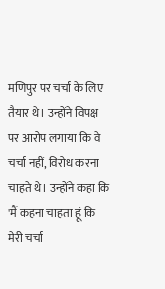मणिपुर पर चर्चा के लिए तैयार थे। उन्होंने विपक्ष पर आरोप लगाया कि वे चर्चा नहीं, विरोध करना चाहते थे। उन्होंने कहा कि 'मैं कहना चाहता हूं कि मेरी चर्चा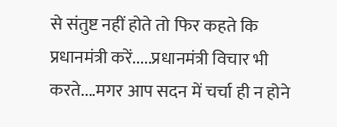से संतुष्ट नहीं होते तो फिर कहते कि प्रधानमंत्री करें.....प्रधानमंत्री विचार भी करते....मगर आप सदन में चर्चा ही न होने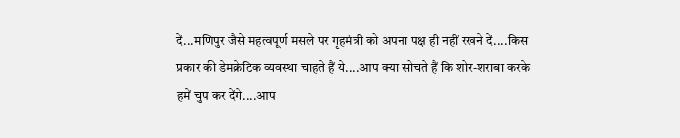दें...मणिपुर जैसे महत्वपूर्ण मसले पर गृहमंत्री को अपना पक्ष ही नहीं रखने दें....किस प्रकार की डेमक्रेटिक व्यवस्था चाहते हैं ये....आप क्या सोचते हैं कि शोर-शराबा करके हमें चुप कर देंगे....आप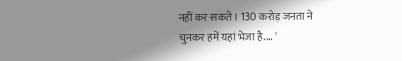नहीं कर सकते। 130 करोड़ जनता ने चुनकर हमें यहां भेजा है.... '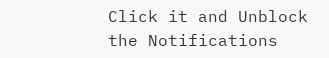Click it and Unblock the Notifications